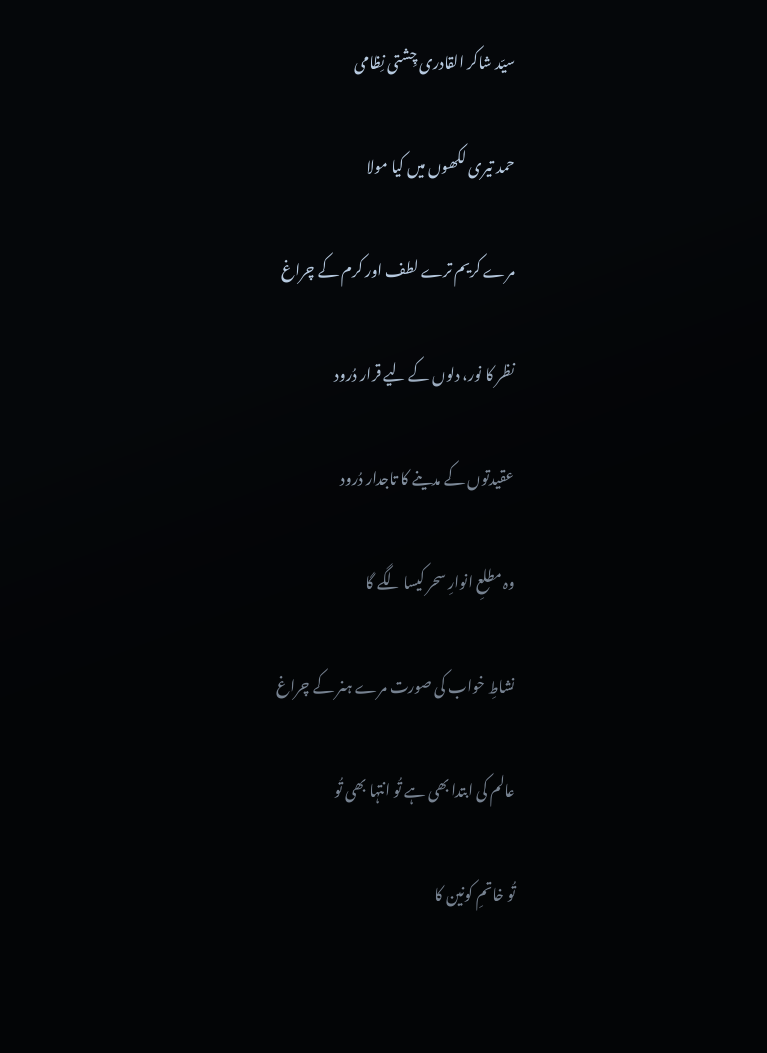سیّد شاکر القادری چِشتی نِظامی

حمد تیری لکھوں میں کیا مولا

مرے کریم ترے لطف اور کرم کے چراغ

نظر کا نور، دلوں کے لیے قرار دُرود

عقیدتوں کے مدینے کا تاجدار دُرود

وہ مطلعِ انوارِ سحر کیسا لگے گا

نشاطِ خواب کی صورت مرے ہنر کے چراغ

عالم کی ابتدا بھی ہے تُو انتہا بھی تُو

تُو خاتمِ کونین کا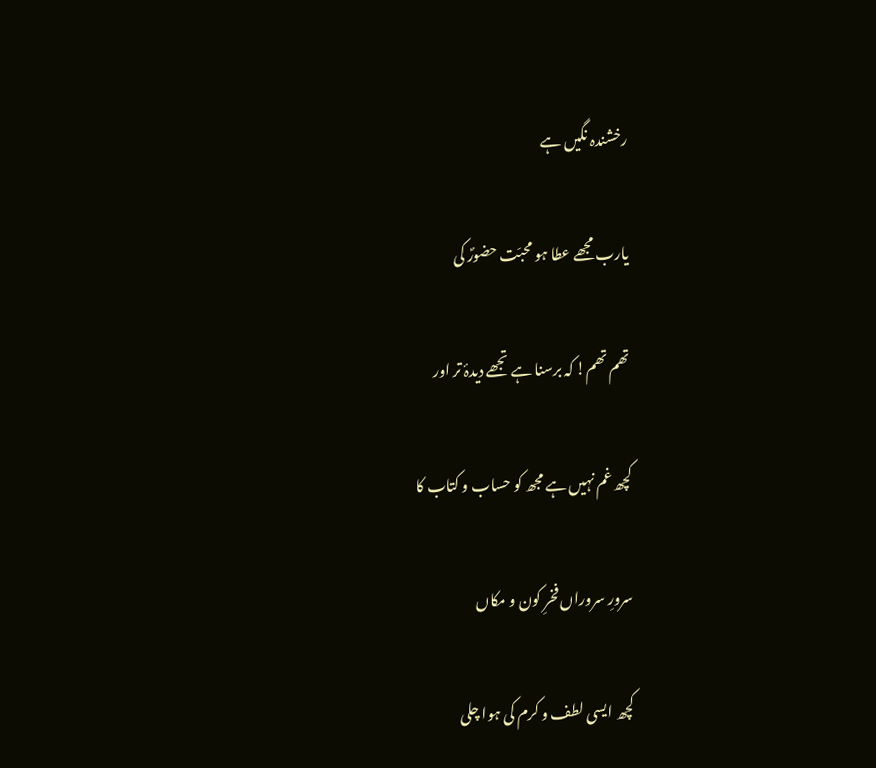رخشندہ نگیں ہے

یارب مجھے عطا ہو محبّت حضورؐ کی

تھم تھم! کہ برسنا ہے تجھے دیدۂ تر اور

کچھ غم نہیں ہے مجھ کو حساب و کتاب کا

سرورِ سروراں فخرِ کون و مکاں

کچھ ایسی لطف و کرم کی ہوا چلی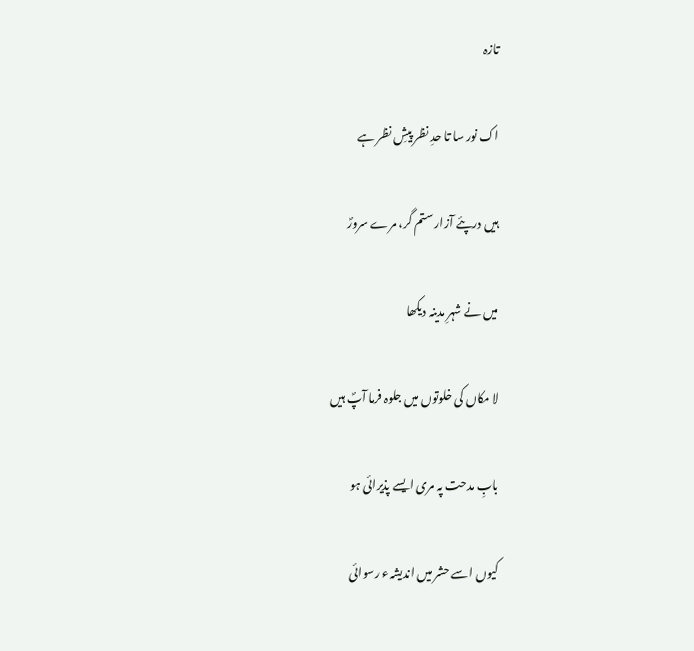تازہ

اک نور سا تا حدِ نظر پیشِ نظر ہے

ہیں درپئے آزار ستم گر، مرے سرورؐ

میں نے شہرِ مدینہ دیکھا

لا مکاں کی خلوتوں میں جلوہ فرما آپؐ ہیں

بابِ مدحت پہ مری ایسے پذیرائی ہو

کیوں اسے حشر میں اندیشہء رسوائی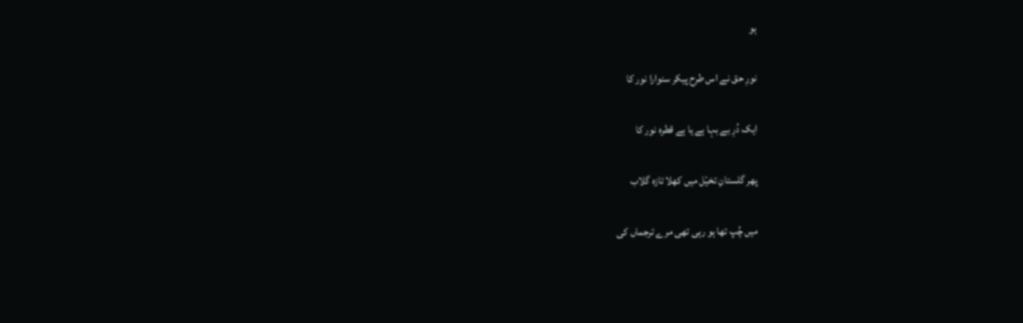ہو

نورِ حق نے اس طرح پیکر سنوارا نور کا

ایک دُرِ بے بہا ہے یا ہے قطرہ نور کا

پھر گلستانِ تخیّل میں کھلا تازہ گلاب

میں چُپ تھا ہو رہی تھی مرے ترجماں کی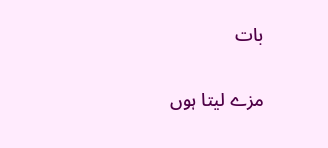بات

مزے لیتا ہوں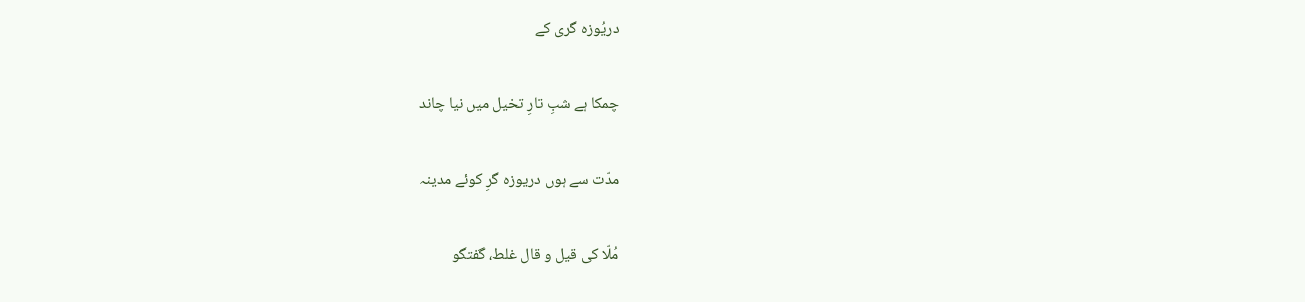دریُوزہ گری کے

چمکا ہے شبِ تارِ تخیل میں نیا چاند

مدّت سے ہوں دریوزہ گرِ کوئے مدینہ

مُلّا کی قیل و قال غلط، گفتگو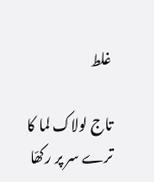غلط

تاج لولاک لما کا ترے سر پر رکھّا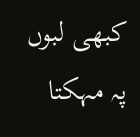کبھی لبوں پہ مہکتا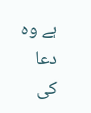ہے وہ دعا کی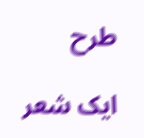طرح

ایک شعر